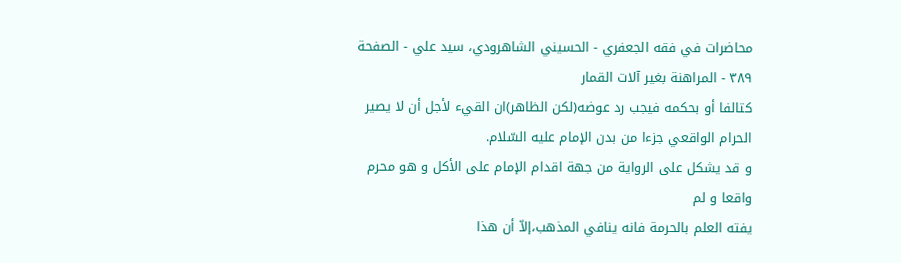محاضرات في فقه الجعفري - الحسيني الشاهرودي، سيد علي - الصفحة ٣٨٩ - المراهنة بغير آلات القمار
كتالفا أو بحكمه فيجب رد عوضه(لكن الظاهر)ان القيء لأجل أن لا يصير الحرام الواقعي جزءا من بدن الإمام عليه السّلام.
و قد يشكل على الرواية من جهة اقدام الإمام على الأكل و هو محرم واقعا و لم
يفته العلم بالحرمة فانه ينافي المذهب،إلاّ أن هذا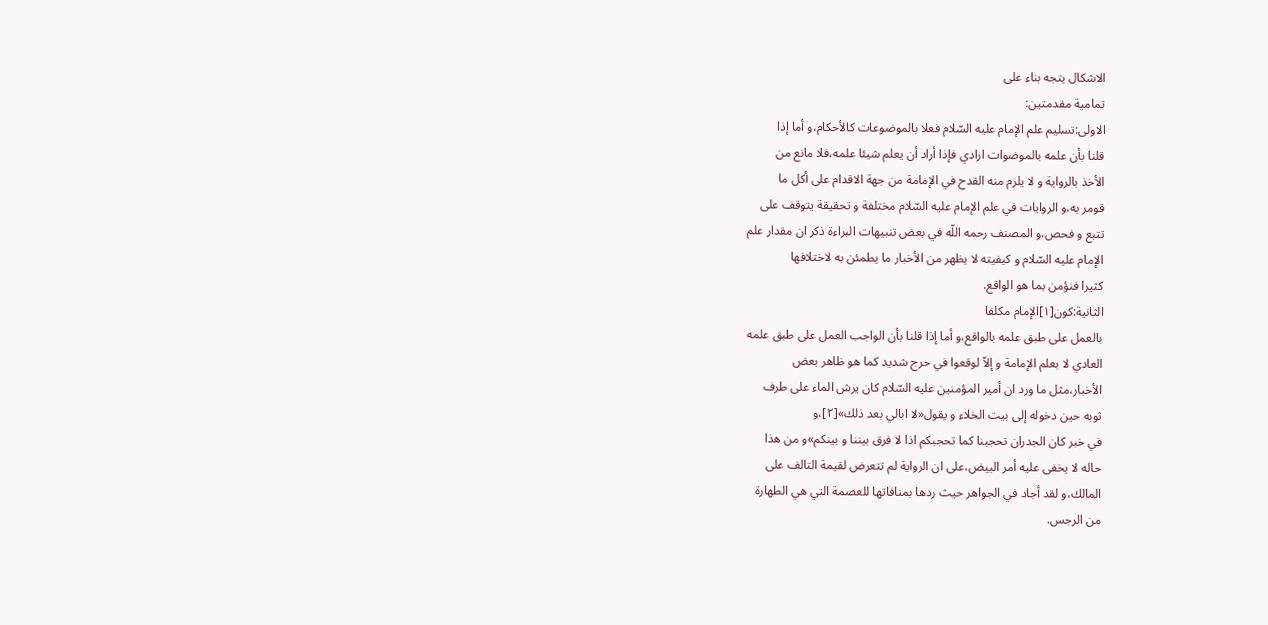الاشكال يتجه بناء على
تمامية مقدمتين:
الاولى:تسليم علم الإمام عليه السّلام فعلا بالموضوعات كالأحكام،و أما إذا
قلنا بأن علمه بالموضوات ارادي فإذا أراد أن يعلم شيئا علمه،فلا مانع من
الأخذ بالرواية و لا يلزم منه القدح في الإمامة من جهة الاقدام على أكل ما
قومر به،و الروايات في علم الإمام عليه السّلام مختلفة و تحقيقة يتوقف على
تتبع و فحص،و المصنف رحمه اللّه في بعض تنبيهات البراءة ذكر ان مقدار علم
الإمام عليه السّلام و كيفيته لا يظهر من الأخبار ما يطمئن به لاختلافها
كثيرا فنؤمن بما هو الواقع.
الثانية:كون[١]الإمام مكلفا
بالعمل على طبق علمه بالواقع،و أما إذا قلنا بأن الواجب العمل على طبق علمه
العادي لا بعلم الإمامة و إلاّ لوقعوا في حرج شديد كما هو ظاهر بعض
الأخبار،مثل ما ورد ان أمير المؤمنين عليه السّلام كان يرش الماء على طرف
ثوبه حين دخوله إلى بيت الخلاء و يقول«لا ابالي بعد ذلك»[٢]،و
في خبر كان الجدران تحجبنا كما تحجبكم اذا لا فرق بيننا و بينكم»و من هذا
حاله لا يخفى عليه أمر البيض،على ان الرواية لم تتعرض لقيمة التالف على
المالك،و لقد أجاد في الجواهر حيث ردها بمنافاتها للعصمة التي هي الطهارة
من الرجس.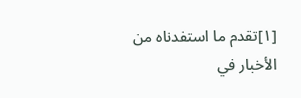[١]تقدم ما استفدناه من الأخبار في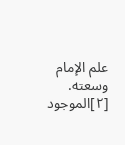علم الإمام وسعته.
[٢]الموجود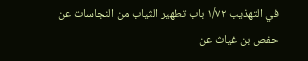في التهذيب ١/٧٢ باب تطهير الثياب من النجاسات عن حفص بن غياث عن